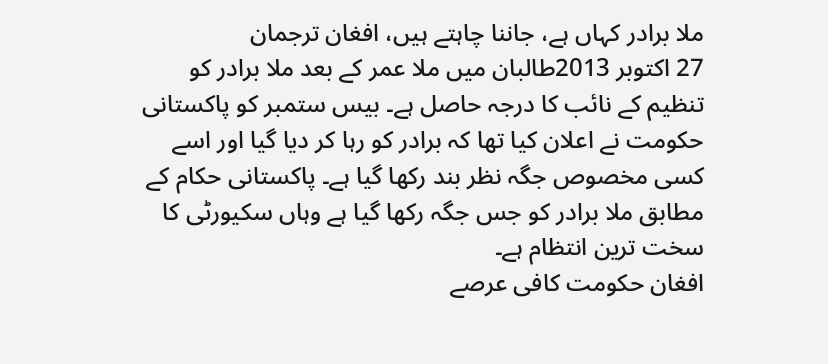ملا برادر کہاں ہے، جاننا چاہتے ہیں، افغان ترجمان
27 اکتوبر 2013طالبان میں ملا عمر کے بعد ملا برادر کو تنظیم کے نائب کا درجہ حاصل ہے۔ بیس ستمبر کو پاکستانی حکومت نے اعلان کیا تھا کہ برادر کو رہا کر دیا گیا اور اسے کسی مخصوص جگہ نظر بند رکھا گیا ہے۔ پاکستانی حکام کے مطابق ملا برادر کو جس جگہ رکھا گیا ہے وہاں سکیورٹی کا سخت ترین انتظام ہے۔
افغان حکومت کافی عرصے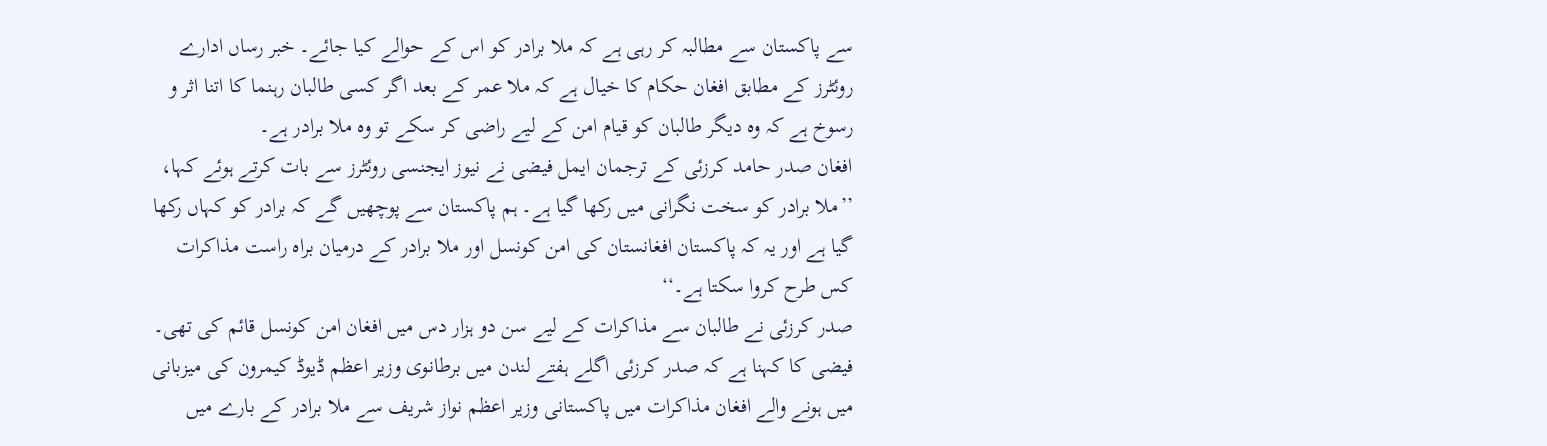سے پاکستان سے مطالبہ کر رہی ہے کہ ملا برادر کو اس کے حوالے کیا جائے۔ خبر رساں ادارے روئٹرز کے مطابق افغان حکام کا خیال ہے کہ ملا عمر کے بعد اگر کسی طالبان رہنما کا اتنا اثر و رسوخ ہے کہ وہ دیگر طالبان کو قیام امن کے لیے راضی کر سکے تو وہ ملا برادر ہے۔
افغان صدر حامد کرزئی کے ترجمان ایمل فیضی نے نيوز ايجنسی روئٹرز سے بات کرتے ہوئے کہا، ’’ملا برادر کو سخت نگرانی میں رکھا گیا ہے۔ ہم پاکستان سے پوچھیں گے کہ برادر کو کہاں رکھا گیا ہے اور یہ کہ پاکستان افغانستان کی امن کونسل اور ملا برادر کے درمیان براہ راست مذاکرات کس طرح کروا سکتا ہے۔‘‘
صدر کرزئی نے طالبان سے مذاکرات کے لیے سن دو ہزار دس میں افغان امن کونسل قائم کی تھی۔
فیضی کا کہنا ہے کہ صدر کرزئی اگلے ہفتے لندن میں برطانوی وزیر اعظم ڈیوڈ کیمرون کی میزبانی میں ہونے والے افغان مذاکرات میں پاکستانی وزیر اعظم نواز شریف سے ملا برادر کے بارے میں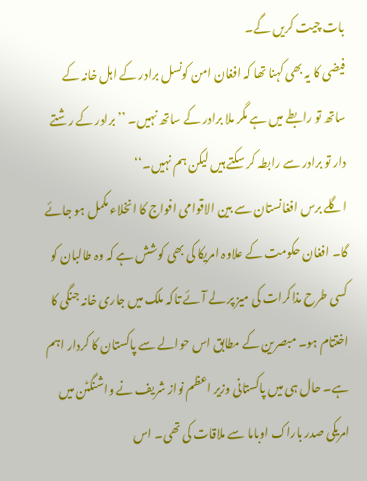بات چیت کریں گے۔
فیضی کا یہ بھی کہنا تھا کہ افغان امن کونسل برادر کے اہل خانہ کے ساتھ تو رابطے میں ہے مگر ملا برادر کے ساتھ نہیں۔ ’’برادر کے رشتے دار تو برادر سے رابطہ کر سکتے ہیں لیکن ہم نہیں۔‘‘
اگلے برس افغانستان سے بین الاقوامی افواج کا انخلاء مکمل ہو جائے گا۔ افغان حکومت کے علاوہ امریکا کی بھی کوشش ہے کہ وہ طالبان کو کسی طرح مذاکرات کی میز پر لے آئے تاکہ ملک میں جاری خانہ جنگی کا اختتام ہو۔ مبصرین کے مطابق اس حوالے سے پاکستان کا کردار اہم ہے۔ حال ہی میں پاکستانی وزیر اعظم نواز شریف نے واشنگٹن میں امریکی صدر باراک اوباما سے ملاقات کی تھی۔ اس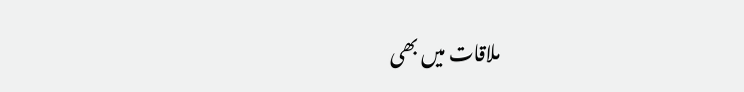ملاقات میں بھی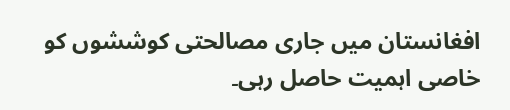افغانستان میں جاری مصالحتی کوششوں کو خاصی اہمیت حاصل رہی۔